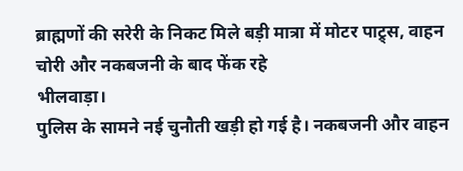ब्राह्मणों की सरेरी के निकट मिले बड़ी मात्रा में मोटर पाट्र्स, वाहन चोरी और नकबजनी के बाद फेंक रहे
भीलवाड़ा।
पुलिस के सामने नई चुनौती खड़ी हो गई है। नकबजनी और वाहन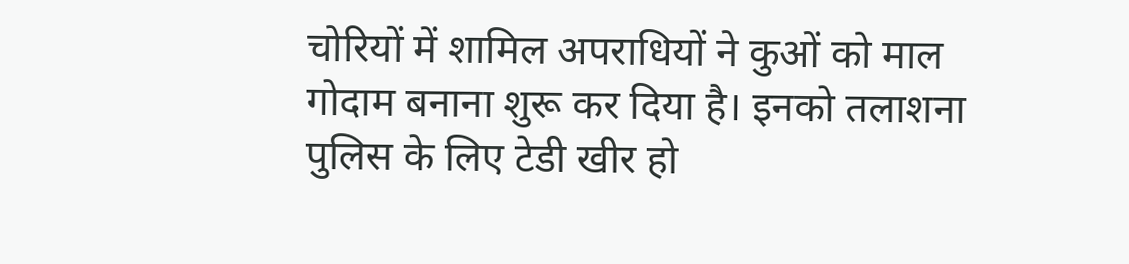चोरियों में शामिल अपराधियों ने कुओं को माल गोदाम बनाना शुरू कर दिया है। इनको तलाशना पुलिस के लिए टेडी खीर हो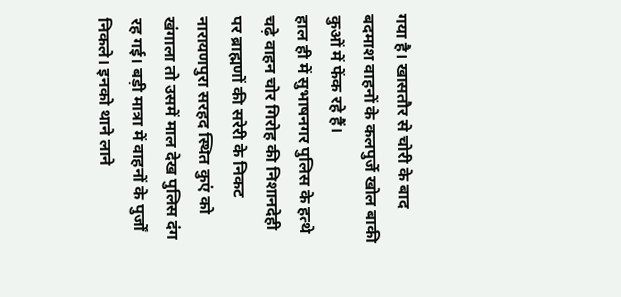गया है। खासतौर से चोरी के बाद बदमाश वाहनों के कलपुर्जे खोल बाकी कुओं में फेंक रहे हैं।
हाल ही में सुभाषनगर पुलिस के हत्थे चढ़े वाहन चोर गिरोह की निशानदेही पर ब्राह्मणों की सरेरी के निकट नारायणपुरा सरहद स्थित कुएं को खंगाला तो उसमें माल देख पुलिस दंग रह गई। बड़ी मात्रा में वाहनों के पुर्जों निकले। इनको थाने लाने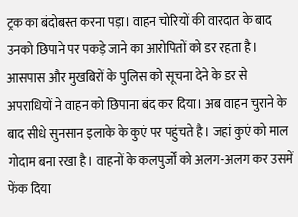ट्रक का बंदोबस्त करना पड़ा। वाहन चोरियों की वारदात के बाद उनको छिपाने पर पकड़े जाने का आरोपितों को डर रहता है।
आसपास और मुखबिरों के पुलिस को सूचना देने के डर से अपराधियों ने वाहन को छिपाना बंद कर दिया। अब वाहन चुराने के बाद सीधे सुनसान इलाके के कुएं पर पहुंचते है। जहां कुएं को माल गोदाम बना रखा है। वाहनों के कलपुर्जों को अलग-अलग कर उसमें फेंक दिया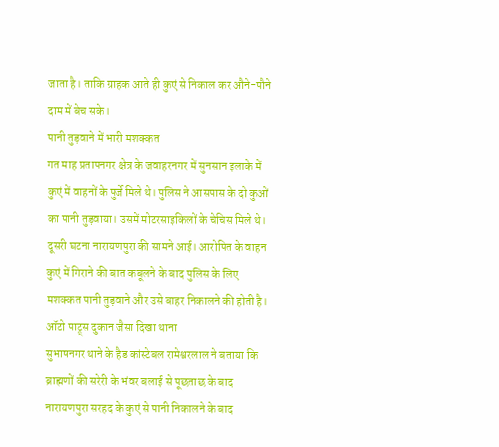जाता है। ताकि ग्राहक आते ही कुएं से निकाल कर औने-पौने दाम में बेच सके।
पानी तुड़वाने में भारी मशक्कत
गत माह प्रतापनगर क्षेत्र के जवाहरनगर में सुनसान इलाके में कुएं में वाहनों के पुर्जे मिले थे। पुलिस ने आसपास के दो कुओं का पानी तुड़वाया। उसमें मोटरसाइकिलों के चेचिस मिले थे। दूसरी घटना नारायणपुरा की सामने आई। आरोपित के वाहन कुएं में गिराने की बात कबूलने के बाद पुलिस के लिए मशक्कत पानी तुड़वाने और उसे बाहर निकालने की होती है।
ऑटो पाट्र्स दुकान जैसा दिखा थाना
सुभाषनगर थाने के हैड कांस्टेबल रामेश्वरलाल ने बताया कि ब्राह्मणों की सरेरी के भंवर बलाई से पूछताछ के बाद नारायणपुरा सरहद के कुएं से पानी निकालने के बाद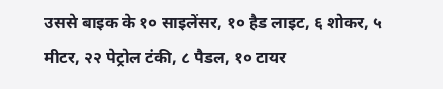उससे बाइक के १० साइलेंसर, १० हैड लाइट, ६ शोकर, ५ मीटर, २२ पेट्रोल टंकी, ८ पैडल, १० टायर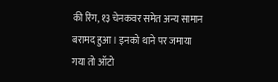की रिंग, १३ चेनकवर समेत अन्य सामान बरामद हुआ। इनको थाने पर जमाया गया तो ऑटो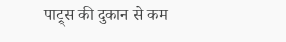पाट्र्स की दुकान से कम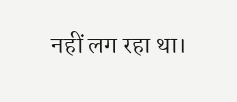नहीं लग रहा था।